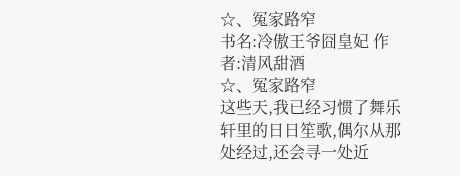☆、冤家路窄
书名:冷傲王爷囧皇妃 作者:清风甜酒
☆、冤家路窄
这些天,我已经习惯了舞乐轩里的日日笙歌,偶尔从那处经过,还会寻一处近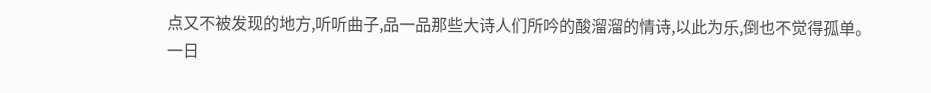点又不被发现的地方,听听曲子,品一品那些大诗人们所吟的酸溜溜的情诗,以此为乐,倒也不觉得孤单。
一日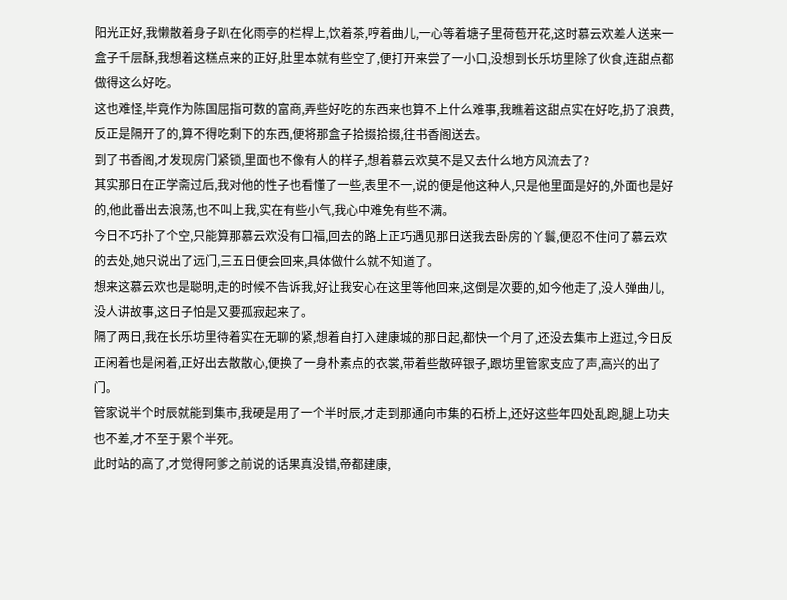阳光正好,我懒散着身子趴在化雨亭的栏桿上,饮着茶,哼着曲儿,一心等着塘子里荷苞开花,这时慕云欢差人送来一盒子千层酥,我想着这糕点来的正好,肚里本就有些空了,便打开来尝了一小口,没想到长乐坊里除了伙食,连甜点都做得这么好吃。
这也难怪,毕竟作为陈国屈指可数的富商,弄些好吃的东西来也算不上什么难事,我瞧着这甜点实在好吃,扔了浪费,反正是隔开了的,算不得吃剩下的东西,便将那盒子拾掇拾掇,往书香阁送去。
到了书香阁,才发现房门紧锁,里面也不像有人的样子,想着慕云欢莫不是又去什么地方风流去了?
其实那日在正学斋过后,我对他的性子也看懂了一些,表里不一,说的便是他这种人,只是他里面是好的,外面也是好的,他此番出去浪荡,也不叫上我,实在有些小气,我心中难免有些不满。
今日不巧扑了个空,只能算那慕云欢没有口福,回去的路上正巧遇见那日送我去卧房的丫鬟,便忍不住问了慕云欢的去处,她只说出了远门,三五日便会回来,具体做什么就不知道了。
想来这慕云欢也是聪明,走的时候不告诉我,好让我安心在这里等他回来,这倒是次要的,如今他走了,没人弹曲儿,没人讲故事,这日子怕是又要孤寂起来了。
隔了两日,我在长乐坊里待着实在无聊的紧,想着自打入建康城的那日起,都快一个月了,还没去集市上逛过,今日反正闲着也是闲着,正好出去散散心,便换了一身朴素点的衣裳,带着些散碎银子,跟坊里管家支应了声,高兴的出了门。
管家说半个时辰就能到集市,我硬是用了一个半时辰,才走到那通向市集的石桥上,还好这些年四处乱跑,腿上功夫也不差,才不至于累个半死。
此时站的高了,才觉得阿爹之前说的话果真没错,帝都建康,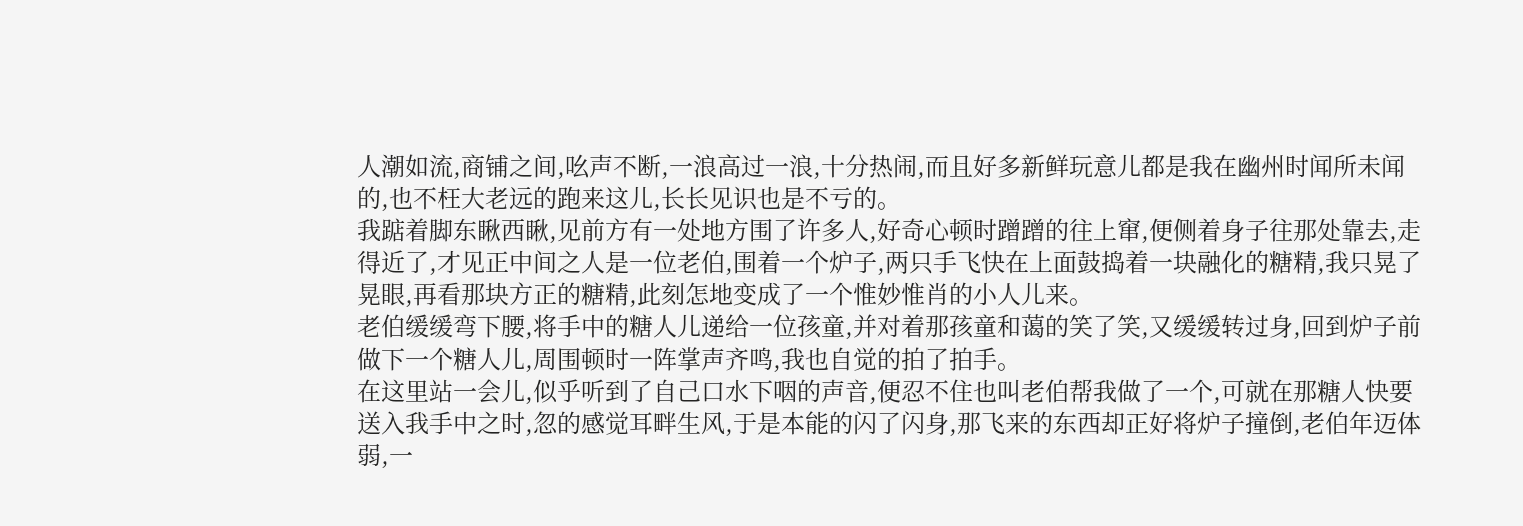人潮如流,商铺之间,吆声不断,一浪高过一浪,十分热闹,而且好多新鲜玩意儿都是我在幽州时闻所未闻的,也不枉大老远的跑来这儿,长长见识也是不亏的。
我踮着脚东瞅西瞅,见前方有一处地方围了许多人,好奇心顿时蹭蹭的往上窜,便侧着身子往那处靠去,走得近了,才见正中间之人是一位老伯,围着一个炉子,两只手飞快在上面鼓捣着一块融化的糖精,我只晃了晃眼,再看那块方正的糖精,此刻怎地变成了一个惟妙惟肖的小人儿来。
老伯缓缓弯下腰,将手中的糖人儿递给一位孩童,并对着那孩童和蔼的笑了笑,又缓缓转过身,回到炉子前做下一个糖人儿,周围顿时一阵掌声齐鸣,我也自觉的拍了拍手。
在这里站一会儿,似乎听到了自己口水下咽的声音,便忍不住也叫老伯帮我做了一个,可就在那糖人快要送入我手中之时,忽的感觉耳畔生风,于是本能的闪了闪身,那飞来的东西却正好将炉子撞倒,老伯年迈体弱,一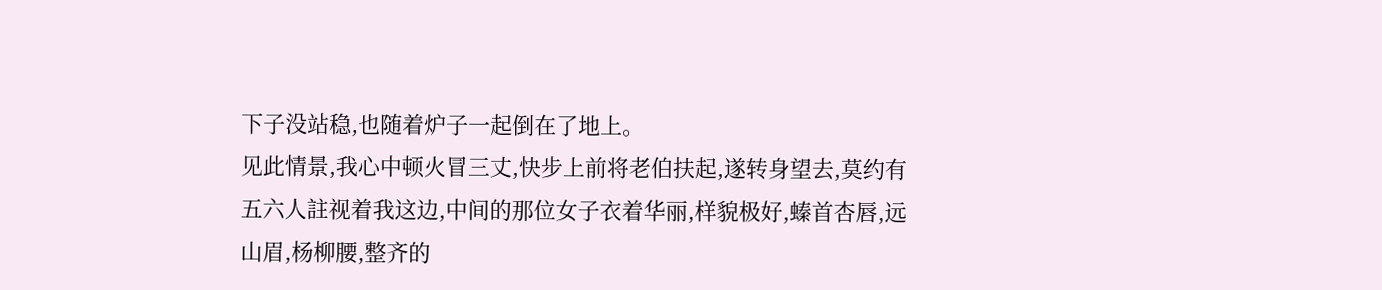下子没站稳,也随着炉子一起倒在了地上。
见此情景,我心中顿火冒三丈,快步上前将老伯扶起,遂转身望去,莫约有五六人註视着我这边,中间的那位女子衣着华丽,样貌极好,螓首杏唇,远山眉,杨柳腰,整齐的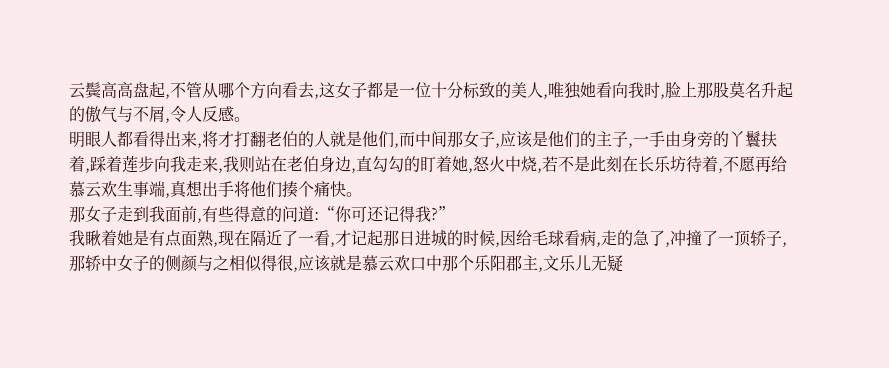云鬓高高盘起,不管从哪个方向看去,这女子都是一位十分标致的美人,唯独她看向我时,脸上那股莫名升起的傲气与不屑,令人反感。
明眼人都看得出来,将才打翻老伯的人就是他们,而中间那女子,应该是他们的主子,一手由身旁的丫鬟扶着,踩着莲步向我走来,我则站在老伯身边,直勾勾的盯着她,怒火中烧,若不是此刻在长乐坊待着,不愿再给慕云欢生事端,真想出手将他们揍个痛快。
那女子走到我面前,有些得意的问道:“你可还记得我?”
我瞅着她是有点面熟,现在隔近了一看,才记起那日进城的时候,因给毛球看病,走的急了,冲撞了一顶轿子,那轿中女子的侧颜与之相似得很,应该就是慕云欢口中那个乐阳郡主,文乐儿无疑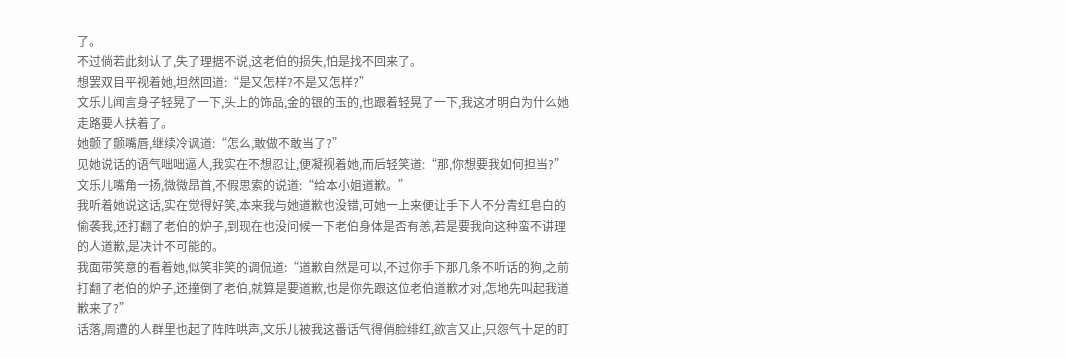了。
不过倘若此刻认了,失了理据不说,这老伯的损失,怕是找不回来了。
想罢双目平视着她,坦然回道:“是又怎样?不是又怎样?”
文乐儿闻言身子轻晃了一下,头上的饰品,金的银的玉的,也跟着轻晃了一下,我这才明白为什么她走路要人扶着了。
她颤了颤嘴唇,继续冷讽道:“怎么,敢做不敢当了?”
见她说话的语气咄咄逼人,我实在不想忍让,便凝视着她,而后轻笑道:“那,你想要我如何担当?”
文乐儿嘴角一扬,微微昂首,不假思索的说道:“给本小姐道歉。”
我听着她说这话,实在觉得好笑,本来我与她道歉也没错,可她一上来便让手下人不分青红皂白的偷袭我,还打翻了老伯的炉子,到现在也没问候一下老伯身体是否有恙,若是要我向这种蛮不讲理的人道歉,是决计不可能的。
我面带笑意的看着她,似笑非笑的调侃道:“道歉自然是可以,不过你手下那几条不听话的狗,之前打翻了老伯的炉子,还撞倒了老伯,就算是要道歉,也是你先跟这位老伯道歉才对,怎地先叫起我道歉来了?”
话落,周遭的人群里也起了阵阵哄声,文乐儿被我这番话气得俏脸绯红,欲言又止,只怨气十足的盯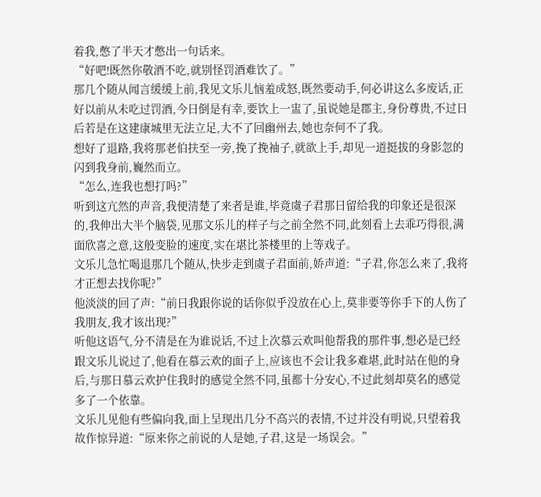着我,憋了半天才憋出一句话来。
“好吧!既然你敬酒不吃,就别怪罚酒难饮了。”
那几个随从闻言缓缓上前,我见文乐儿恼羞成怒,既然要动手,何必讲这么多废话,正好以前从未吃过罚酒,今日倒是有幸,要饮上一盅了,虽说她是郡主,身份尊贵,不过日后若是在这建康城里无法立足,大不了回幽州去,她也奈何不了我。
想好了退路,我将那老伯扶至一旁,挽了挽袖子,就欲上手,却见一道挺拔的身影忽的闪到我身前,巍然而立。
“怎么,连我也想打吗?”
听到这亢然的声音,我便清楚了来者是谁,毕竟虞子君那日留给我的印象还是很深的,我伸出大半个脑袋,见那文乐儿的样子与之前全然不同,此刻看上去乖巧得很,满面欣喜之意,这般变脸的速度,实在堪比茶楼里的上等戏子。
文乐儿急忙喝退那几个随从,快步走到虞子君面前,娇声道:“子君,你怎么来了,我将才正想去找你呢?”
他淡淡的回了声:“前日我跟你说的话你似乎没放在心上,莫非要等你手下的人伤了我朋友,我才该出现?”
听他这语气,分不清是在为谁说话,不过上次慕云欢叫他帮我的那件事,想必是已经跟文乐儿说过了,他看在慕云欢的面子上,应该也不会让我多难堪,此时站在他的身后,与那日慕云欢护住我时的感觉全然不同,虽都十分安心,不过此刻却莫名的感觉多了一个依靠。
文乐儿见他有些偏向我,面上呈现出几分不高兴的表情,不过并没有明说,只望着我故作惊异道:“原来你之前说的人是她,子君,这是一场误会。”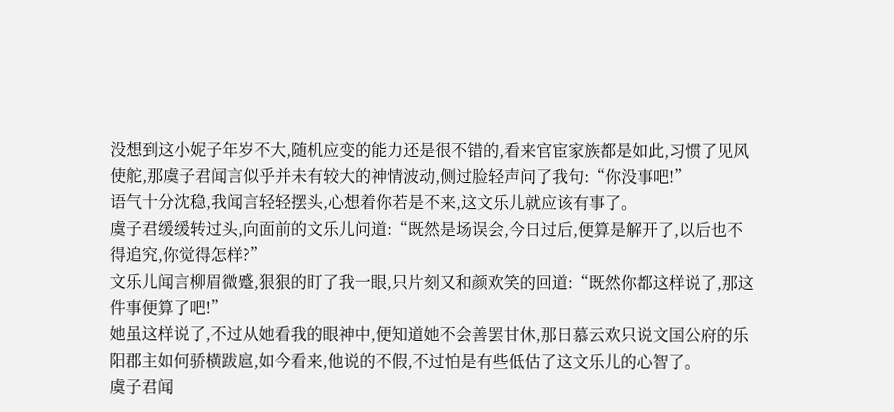没想到这小妮子年岁不大,随机应变的能力还是很不错的,看来官宦家族都是如此,习惯了见风使舵,那虞子君闻言似乎并未有较大的神情波动,侧过脸轻声问了我句:“你没事吧!”
语气十分沈稳,我闻言轻轻摆头,心想着你若是不来,这文乐儿就应该有事了。
虞子君缓缓转过头,向面前的文乐儿问道:“既然是场误会,今日过后,便算是解开了,以后也不得追究,你觉得怎样?”
文乐儿闻言柳眉微蹙,狠狠的盯了我一眼,只片刻又和颜欢笑的回道:“既然你都这样说了,那这件事便算了吧!”
她虽这样说了,不过从她看我的眼神中,便知道她不会善罢甘休,那日慕云欢只说文国公府的乐阳郡主如何骄横跋扈,如今看来,他说的不假,不过怕是有些低估了这文乐儿的心智了。
虞子君闻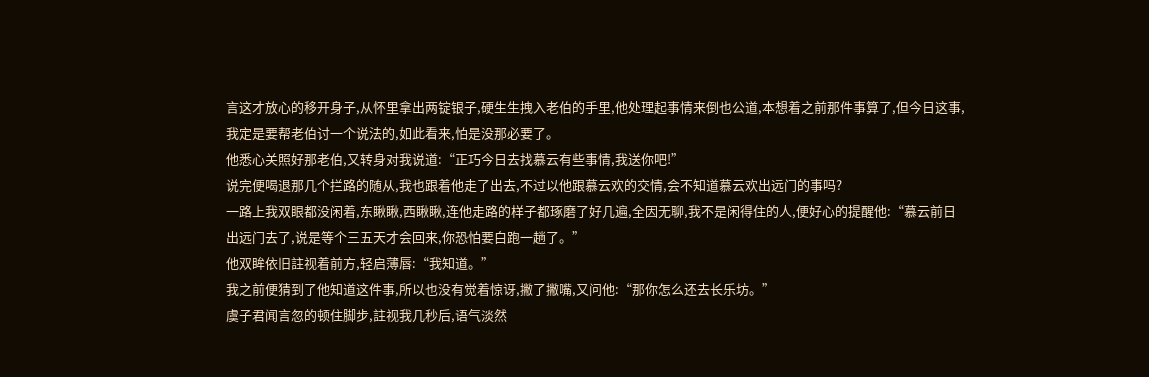言这才放心的移开身子,从怀里拿出两锭银子,硬生生拽入老伯的手里,他处理起事情来倒也公道,本想着之前那件事算了,但今日这事,我定是要帮老伯讨一个说法的,如此看来,怕是没那必要了。
他悉心关照好那老伯,又转身对我说道:“正巧今日去找慕云有些事情,我送你吧!”
说完便喝退那几个拦路的随从,我也跟着他走了出去,不过以他跟慕云欢的交情,会不知道慕云欢出远门的事吗?
一路上我双眼都没闲着,东瞅瞅,西瞅瞅,连他走路的样子都琢磨了好几遍,全因无聊,我不是闲得住的人,便好心的提醒他:“慕云前日出远门去了,说是等个三五天才会回来,你恐怕要白跑一趟了。”
他双眸依旧註视着前方,轻启薄唇:“我知道。”
我之前便猜到了他知道这件事,所以也没有觉着惊讶,撇了撇嘴,又问他:“那你怎么还去长乐坊。”
虞子君闻言忽的顿住脚步,註视我几秒后,语气淡然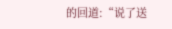的回道:“说了送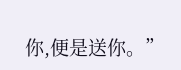你,便是送你。”